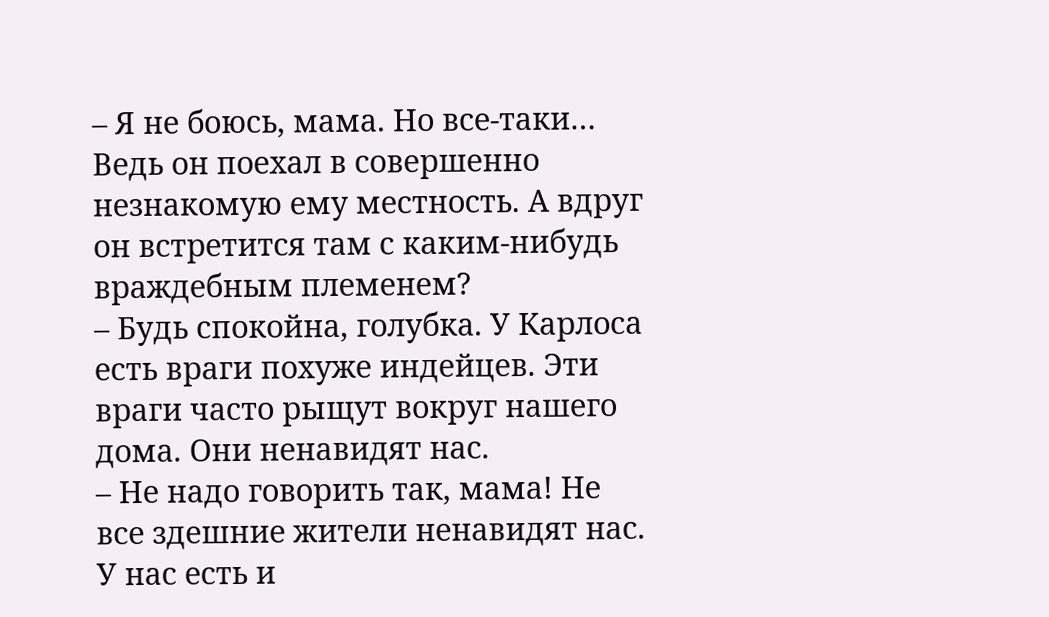– Я не боюсь, мама. Но все-таки… Ведь он поехал в совершенно незнакомую ему местность. А вдруг он встретится там с каким-нибудь враждебным племенем?
– Будь спокойна, голубка. У Карлоса есть враги похуже индейцев. Эти враги часто рыщут вокруг нашего дома. Они ненавидят нас.
– Не надо говорить так, мама! Не все здешние жители ненавидят нас. У нас есть и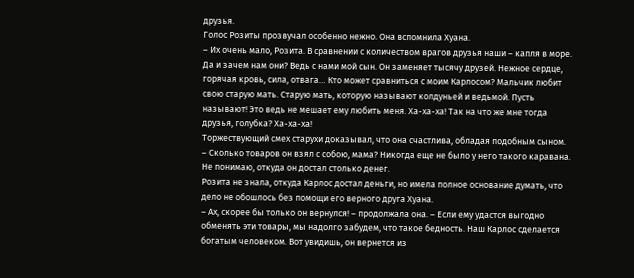друзья.
Голос Розиты прозвучал особенно нежно. Она вспомнила Хуана.
– Их очень мало, Розита. В сравнении с количеством врагов друзья наши – капля в море. Да и зачем нам они? Ведь с нами мой сын. Он заменяет тысячу друзей. Нежное сердце, горячая кровь, сила, отвага… Кто может сравниться с моим Карлосом? Мальчик любит свою старую мать. Старую мать, которую называют колдуньей и ведьмой. Пусть называют! Это ведь не мешает ему любить меня. Ха-ха-ха! Так на что же мне тогда друзья, голубка? Ха-ха-ха!
Торжествующий смех старухи доказывал, что она счастлива, обладая подобным сыном.
– Сколько товаров он взял с собою, мама? Никогда еще не было у него такого каравана. Не понимаю, откуда он достал столько денег.
Розита не знала, откуда Карлос достал деньги, но имела полное основание думать, что дело не обошлось без помощи его верного друга Хуана.
– Ах, скорее бы только он вернулся! – продолжала она. – Если ему удастся выгодно обменять эти товары, мы надолго забудем, что такое бедность. Наш Карлос сделается богатым человеком. Вот увидишь, он вернется из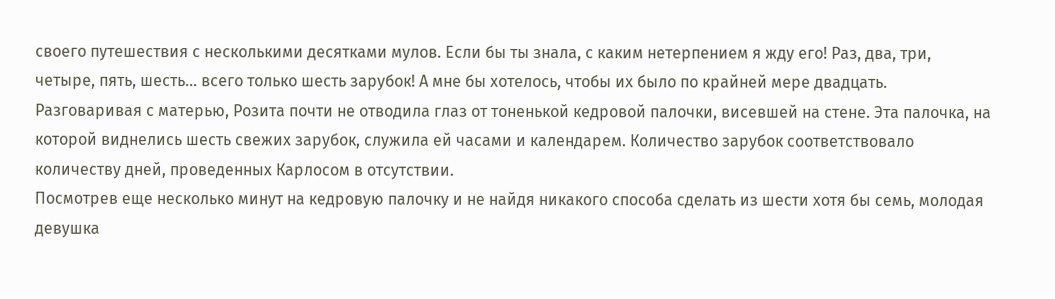своего путешествия с несколькими десятками мулов. Если бы ты знала, с каким нетерпением я жду его! Раз, два, три, четыре, пять, шесть… всего только шесть зарубок! А мне бы хотелось, чтобы их было по крайней мере двадцать.
Разговаривая с матерью, Розита почти не отводила глаз от тоненькой кедровой палочки, висевшей на стене. Эта палочка, на которой виднелись шесть свежих зарубок, служила ей часами и календарем. Количество зарубок соответствовало количеству дней, проведенных Карлосом в отсутствии.
Посмотрев еще несколько минут на кедровую палочку и не найдя никакого способа сделать из шести хотя бы семь, молодая девушка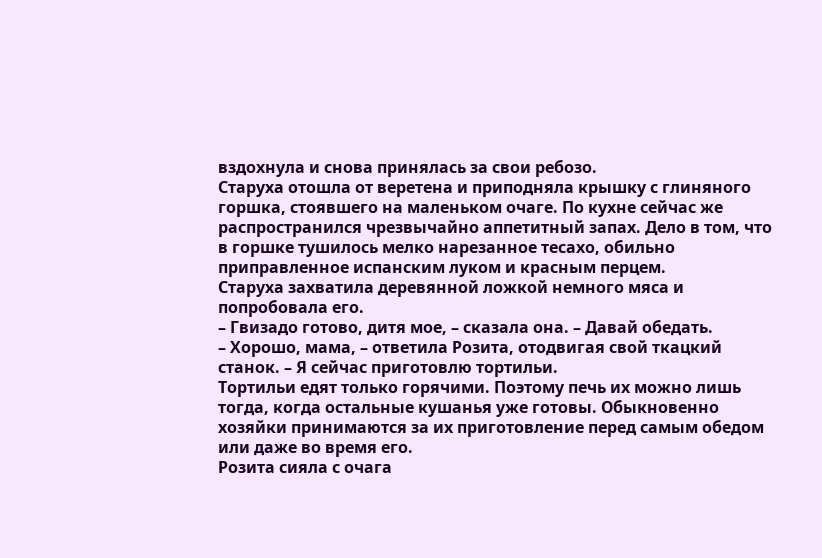вздохнула и снова принялась за свои ребозо.
Старуха отошла от веретена и приподняла крышку с глиняного горшка, стоявшего на маленьком очаге. По кухне сейчас же распространился чрезвычайно аппетитный запах. Дело в том, что в горшке тушилось мелко нарезанное тесахо, обильно приправленное испанским луком и красным перцем.
Старуха захватила деревянной ложкой немного мяса и попробовала его.
– Гвизадо готово, дитя мое, – сказала она. – Давай обедать.
– Хорошо, мама, – ответила Розита, отодвигая свой ткацкий станок. – Я сейчас приготовлю тортильи.
Тортильи едят только горячими. Поэтому печь их можно лишь тогда, когда остальные кушанья уже готовы. Обыкновенно хозяйки принимаются за их приготовление перед самым обедом или даже во время его.
Розита сияла с очага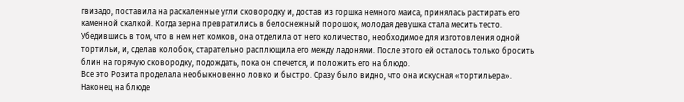гвизадо, поставила на раскаленные угли сковородку и, достав из горшка немного маиса, принялась растирать его каменной скалкой. Когда зерна превратились в белоснежный порошок, молодая девушка стала месить тесто. Убедившись в том, что в нем нет комков, она отделила от него количество, необходимое для изготовления одной тортильи, и, сделав колобок, старательно расплющила его между ладонями. После этого ей осталось только бросить блин на горячую сковородку, подождать, пока он спечется, и положить его на блюдо.
Все это Розита проделала необыкновенно ловко и быстро. Сразу было видно, что она искусная «тортильера».
Наконец на блюде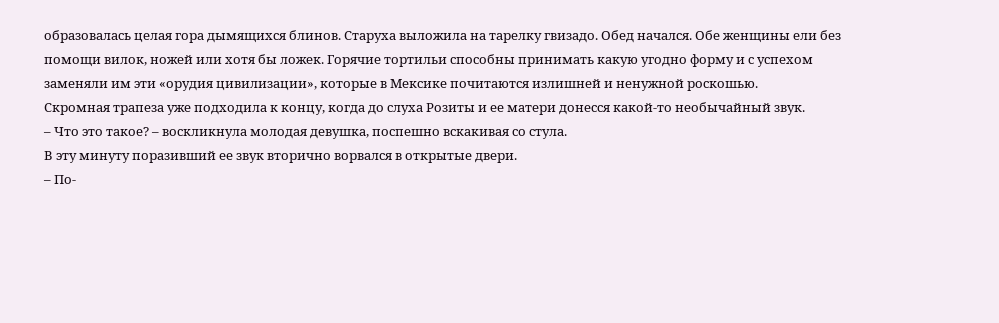образовалась целая гора дымящихся блинов. Старуха выложила на тарелку гвизадо. Обед начался. Обе женщины ели без помощи вилок, ножей или хотя бы ложек. Горячие тортильи способны принимать какую угодно форму и с успехом заменяли им эти «орудия цивилизации», которые в Мексике почитаются излишней и ненужной роскошью.
Скромная трапеза уже подходила к концу, когда до слуха Розиты и ее матери донесся какой-то необычайный звук.
– Что это такое? – воскликнула молодая девушка, поспешно вскакивая со стула.
В эту минуту поразивший ее звук вторично ворвался в открытые двери.
– По-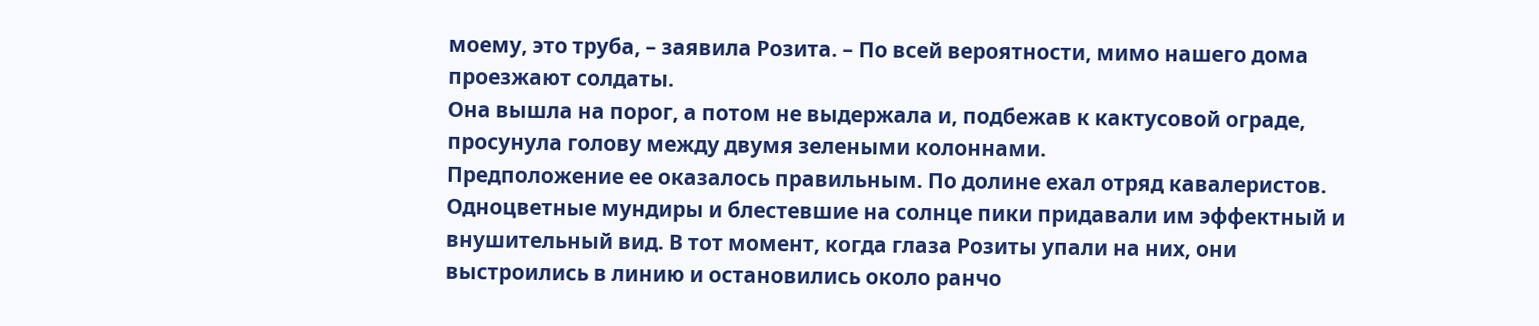моему, это труба, – заявила Розита. – По всей вероятности, мимо нашего дома проезжают солдаты.
Она вышла на порог, а потом не выдержала и, подбежав к кактусовой ограде, просунула голову между двумя зелеными колоннами.
Предположение ее оказалось правильным. По долине ехал отряд кавалеристов. Одноцветные мундиры и блестевшие на солнце пики придавали им эффектный и внушительный вид. В тот момент, когда глаза Розиты упали на них, они выстроились в линию и остановились около ранчо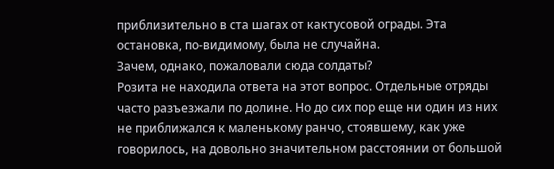приблизительно в ста шагах от кактусовой ограды. Эта остановка, по-видимому, была не случайна.
Зачем, однако, пожаловали сюда солдаты?
Розита не находила ответа на этот вопрос. Отдельные отряды часто разъезжали по долине. Но до сих пор еще ни один из них не приближался к маленькому ранчо, стоявшему, как уже говорилось, на довольно значительном расстоянии от большой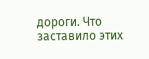дороги. Что заставило этих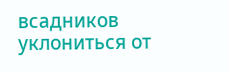всадников уклониться от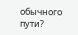обычного пути?